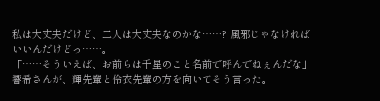私は大丈夫だけど、二人は大丈夫なのかな⋯⋯? 風邪じゃなければいいんだけどっ⋯⋯。
「⋯⋯そういえば、お前らは千星のこと名前で呼んでねぇんだな」
響希さんが、輝先輩と伶衣先輩の方を向いてそう言った。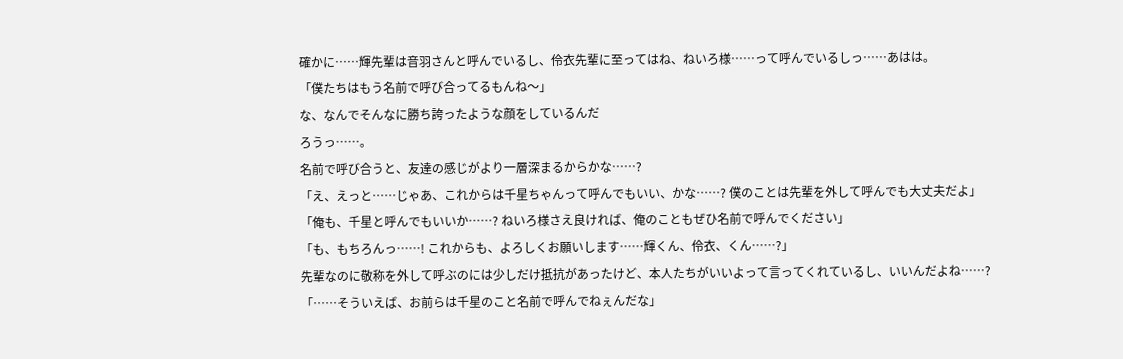確かに⋯⋯輝先輩は音羽さんと呼んでいるし、伶衣先輩に至ってはね、ねいろ様⋯⋯って呼んでいるしっ⋯⋯あはは。
「僕たちはもう名前で呼び合ってるもんね〜」
な、なんでそんなに勝ち誇ったような顔をしているんだ
ろうっ⋯⋯。
名前で呼び合うと、友達の感じがより一層深まるからかな⋯⋯?
「え、えっと⋯⋯じゃあ、これからは千星ちゃんって呼んでもいい、かな⋯⋯? 僕のことは先輩を外して呼んでも大丈夫だよ」
「俺も、千星と呼んでもいいか⋯⋯? ねいろ様さえ良ければ、俺のこともぜひ名前で呼んでください」
「も、もちろんっ⋯⋯! これからも、よろしくお願いします⋯⋯輝くん、伶衣、くん⋯⋯?」
先輩なのに敬称を外して呼ぶのには少しだけ抵抗があったけど、本人たちがいいよって言ってくれているし、いいんだよね⋯⋯?
「⋯⋯そういえば、お前らは千星のこと名前で呼んでねぇんだな」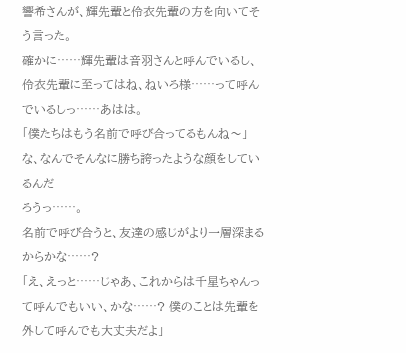響希さんが、輝先輩と伶衣先輩の方を向いてそう言った。
確かに⋯⋯輝先輩は音羽さんと呼んでいるし、伶衣先輩に至ってはね、ねいろ様⋯⋯って呼んでいるしっ⋯⋯あはは。
「僕たちはもう名前で呼び合ってるもんね〜」
な、なんでそんなに勝ち誇ったような顔をしているんだ
ろうっ⋯⋯。
名前で呼び合うと、友達の感じがより一層深まるからかな⋯⋯?
「え、えっと⋯⋯じゃあ、これからは千星ちゃんって呼んでもいい、かな⋯⋯? 僕のことは先輩を外して呼んでも大丈夫だよ」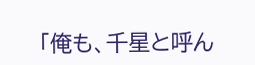「俺も、千星と呼ん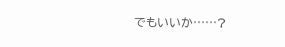でもいいか⋯⋯?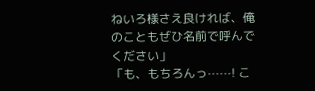ねいろ様さえ良ければ、俺のこともぜひ名前で呼んでください」
「も、もちろんっ⋯⋯! こ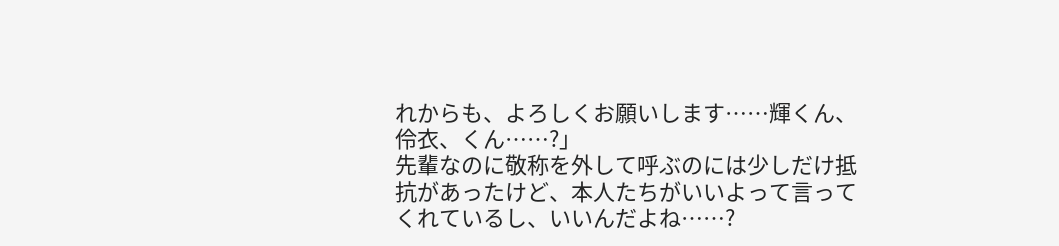れからも、よろしくお願いします⋯⋯輝くん、伶衣、くん⋯⋯?」
先輩なのに敬称を外して呼ぶのには少しだけ抵抗があったけど、本人たちがいいよって言ってくれているし、いいんだよね⋯⋯?